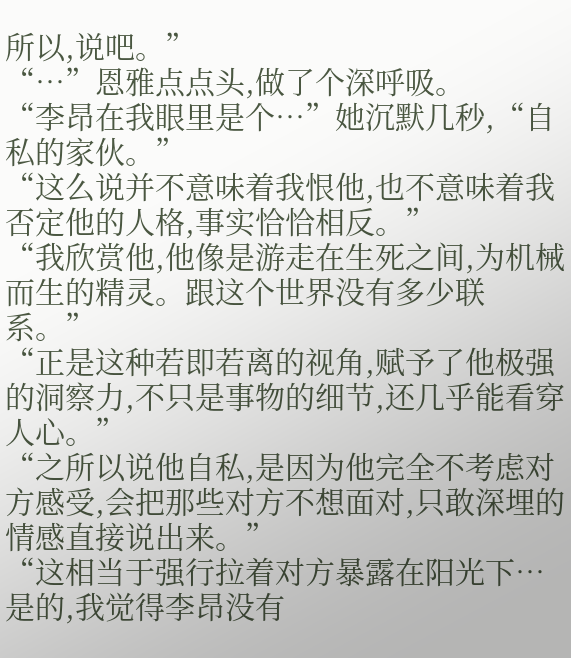所以,说吧。”
“…”恩雅点点头,做了个深呼吸。
“李昂在我眼里是个…”她沉默几秒,“自私的家伙。”
“这么说并不意味着我恨他,也不意味着我否定他的人格,事实恰恰相反。”
“我欣赏他,他像是游走在生死之间,为机械而生的精灵。跟这个世界没有多少联系。”
“正是这种若即若离的视角,赋予了他极强的洞察力,不只是事物的细节,还几乎能看穿人心。”
“之所以说他自私,是因为他完全不考虑对方感受,会把那些对方不想面对,只敢深埋的情感直接说出来。”
“这相当于强行拉着对方暴露在阳光下…是的,我觉得李昂没有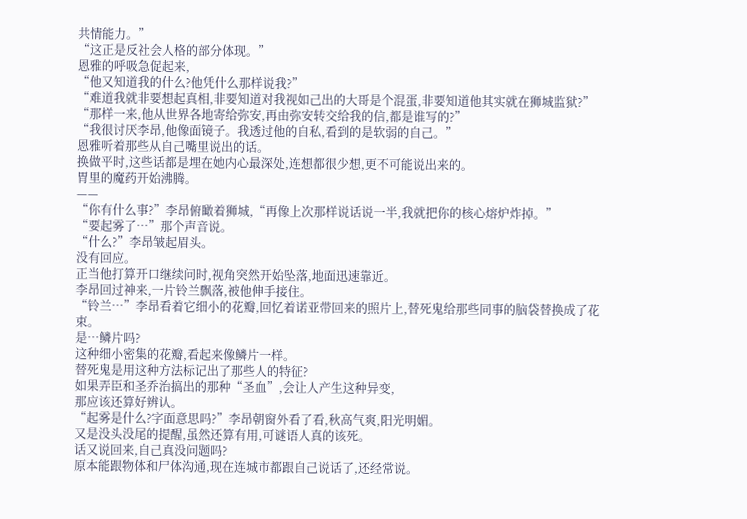共情能力。”
“这正是反社会人格的部分体现。”
恩雅的呼吸急促起来,
“他又知道我的什么?他凭什么那样说我?”
“难道我就非要想起真相,非要知道对我视如己出的大哥是个混蛋,非要知道他其实就在狮城监狱?”
“那样一来,他从世界各地寄给弥安,再由弥安转交给我的信,都是谁写的?”
“我很讨厌李昂,他像面镜子。我透过他的自私,看到的是软弱的自己。”
恩雅听着那些从自己嘴里说出的话。
换做平时,这些话都是埋在她内心最深处,连想都很少想,更不可能说出来的。
胃里的魔药开始沸腾。
——
“你有什么事?”李昂俯瞰着狮城,“再像上次那样说话说一半,我就把你的核心熔炉炸掉。”
“要起雾了…”那个声音说。
“什么?”李昂皱起眉头。
没有回应。
正当他打算开口继续问时,视角突然开始坠落,地面迅速靠近。
李昂回过神来,一片铃兰飘落,被他伸手接住。
“铃兰…”李昂看着它细小的花瓣,回忆着诺亚带回来的照片上,替死鬼给那些同事的脑袋替换成了花束。
是…鳞片吗?
这种细小密集的花瓣,看起来像鳞片一样。
替死鬼是用这种方法标记出了那些人的特征?
如果弄臣和圣乔治搞出的那种“圣血”,会让人产生这种异变,
那应该还算好辨认。
“起雾是什么?字面意思吗?”李昂朝窗外看了看,秋高气爽,阳光明媚。
又是没头没尾的提醒,虽然还算有用,可谜语人真的该死。
话又说回来,自己真没问题吗?
原本能跟物体和尸体沟通,现在连城市都跟自己说话了,还经常说。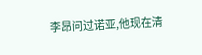李昂问过诺亚,他现在清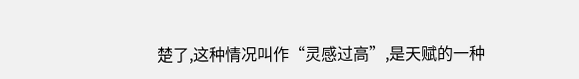楚了,这种情况叫作“灵感过高”,是天赋的一种